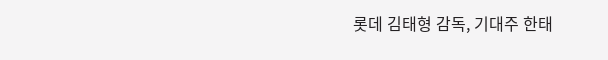롯데 김태형 감독, 기대주 한태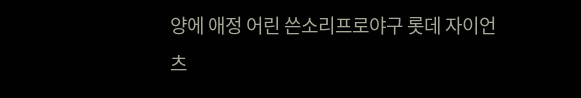양에 애정 어린 쓴소리프로야구 롯데 자이언츠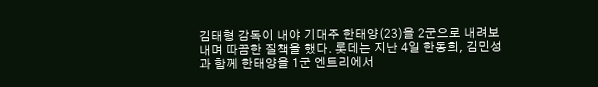김태형 감독이 내야 기대주 한태양(23)을 2군으로 내려보내며 따끔한 질책을 했다. 롯데는 지난 4일 한동희, 김민성과 함께 한태양을 1군 엔트리에서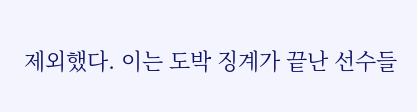제외했다. 이는 도박 징계가 끝난 선수들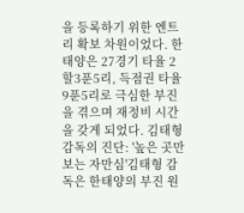을 등록하기 위한 엔트리 확보 차원이었다. 한태양은 27경기 타율 2할3푼5리, 득점권 타율 9푼5리로 극심한 부진을 겪으며 재정비 시간을 갖게 되었다. 김태형 감독의 진단: '높은 곳만 보는 자만심'김태형 감독은 한태양의 부진 원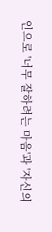인으로 '너무 잘하려는 마음'과 '자신의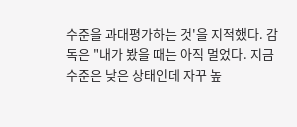수준을 과대평가하는 것'을 지적했다. 감독은 "내가 봤을 때는 아직 멀었다. 지금 수준은 낮은 상태인데 자꾸 높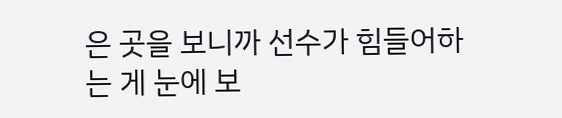은 곳을 보니까 선수가 힘들어하는 게 눈에 보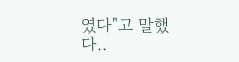였다"고 말했다..